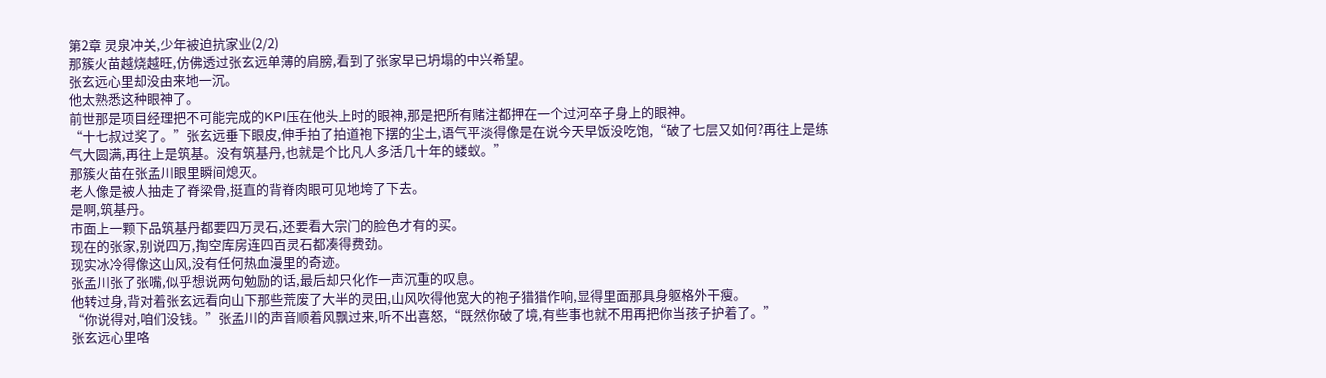第2章 灵泉冲关,少年被迫抗家业(2/2)
那簇火苗越烧越旺,仿佛透过张玄远单薄的肩膀,看到了张家早已坍塌的中兴希望。
张玄远心里却没由来地一沉。
他太熟悉这种眼神了。
前世那是项目经理把不可能完成的KPI压在他头上时的眼神,那是把所有赌注都押在一个过河卒子身上的眼神。
“十七叔过奖了。”张玄远垂下眼皮,伸手拍了拍道袍下摆的尘土,语气平淡得像是在说今天早饭没吃饱,“破了七层又如何?再往上是练气大圆满,再往上是筑基。没有筑基丹,也就是个比凡人多活几十年的蝼蚁。”
那簇火苗在张孟川眼里瞬间熄灭。
老人像是被人抽走了脊梁骨,挺直的背脊肉眼可见地垮了下去。
是啊,筑基丹。
市面上一颗下品筑基丹都要四万灵石,还要看大宗门的脸色才有的买。
现在的张家,别说四万,掏空库房连四百灵石都凑得费劲。
现实冰冷得像这山风,没有任何热血漫里的奇迹。
张孟川张了张嘴,似乎想说两句勉励的话,最后却只化作一声沉重的叹息。
他转过身,背对着张玄远看向山下那些荒废了大半的灵田,山风吹得他宽大的袍子猎猎作响,显得里面那具身躯格外干瘦。
“你说得对,咱们没钱。”张孟川的声音顺着风飘过来,听不出喜怒,“既然你破了境,有些事也就不用再把你当孩子护着了。”
张玄远心里咯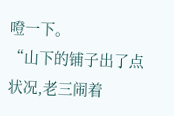噔一下。
“山下的铺子出了点状况,老三闹着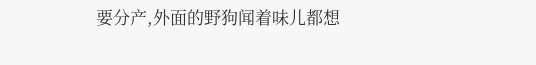要分产,外面的野狗闻着味儿都想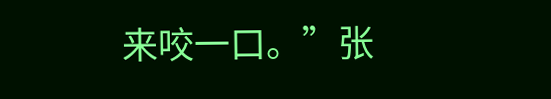来咬一口。”张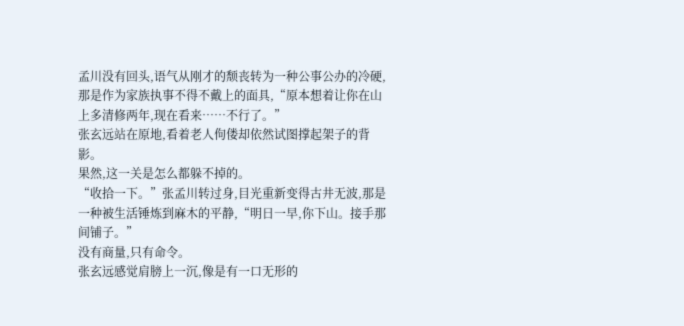孟川没有回头,语气从刚才的颓丧转为一种公事公办的冷硬,那是作为家族执事不得不戴上的面具,“原本想着让你在山上多清修两年,现在看来……不行了。”
张玄远站在原地,看着老人佝偻却依然试图撑起架子的背影。
果然,这一关是怎么都躲不掉的。
“收拾一下。”张孟川转过身,目光重新变得古井无波,那是一种被生活锤炼到麻木的平静,“明日一早,你下山。接手那间铺子。”
没有商量,只有命令。
张玄远感觉肩膀上一沉,像是有一口无形的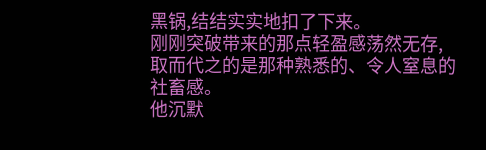黑锅,结结实实地扣了下来。
刚刚突破带来的那点轻盈感荡然无存,取而代之的是那种熟悉的、令人窒息的社畜感。
他沉默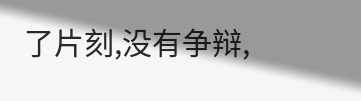了片刻,没有争辩,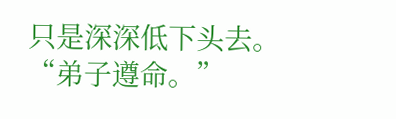只是深深低下头去。
“弟子遵命。”